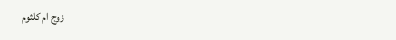زوج ام کلثوم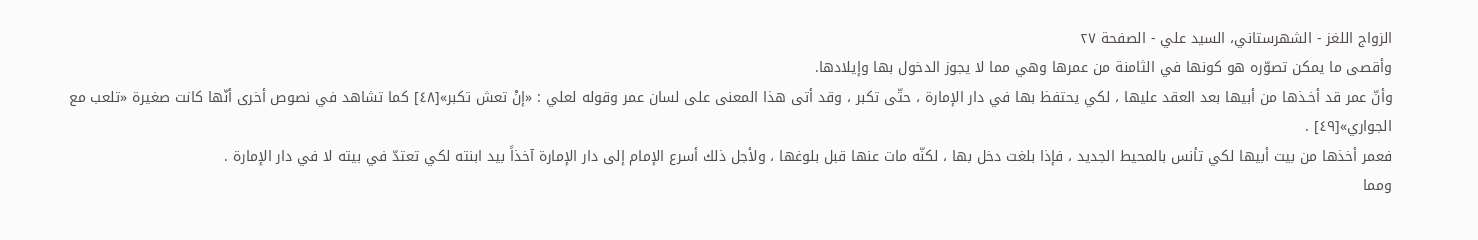الزواج اللغز - الشهرستاني، السيد علي - الصفحة ٢٧
وأقصى ما يمكن تصوّره هو كونها في الثامنة من عمرها وهي مما لا يجوز الدخول بها وإيلادها.
وأنّ عمر قد أخـذها من أبيها بعد العقد عليها ، لكي يحتفظ بها في دار الإمارة ، حتّى تكبر ، وقد أتى هذا المعنى على لسان عمر وقوله لعلي : «إنْ تعش تكبر»[٤٨] كما تشاهد في نصوص أخرى أنّها كانت صغيرة «تلعب مع الجواري»[٤٩] .
فعمر أخذها من بيت أبيها لكي تأنس بالمحيط الجديد ، فإذا بلغت دخل بها ، لكنّه مات عنها قبل بلوغها ، ولأجل ذلك أسرع الإمام إلى دار الإمارة آخذاً بيد ابنته لكي تعتدّ في بيته لا في دار الإمارة .
ومما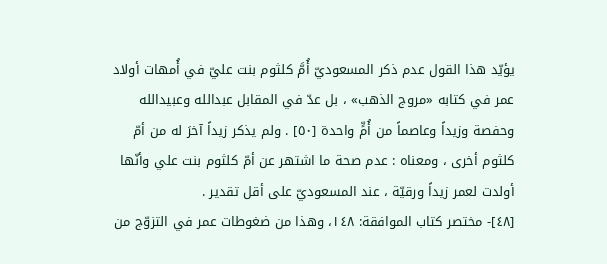يؤيّد هذا القول عدم ذكر المسعوديّ أُمَّ كلثوم بنت عليّ في أُمهات أولاد عمر في كتابه «مروج الذهب» ، بل عدّ في المقابل عبدالله وعبيدالله وحفصة وزيداً وعاصماً من أُمٍّ واحدة [٥٠] . ولم يذكر زيداً آخرَ له من أمّ كلثوم أخرى ، ومعناه : عدم صحة ما اشتهر عن أمّ كلثوم بنت علي وأنّها أولدت لعمر زيداً ورقيّة ، عند المسعوديّ على أقل تقدير .
[٤٨]- مختصر كتاب الموافقة: ١٤٨، وهذا من ضغوطات عمر في التزوّج من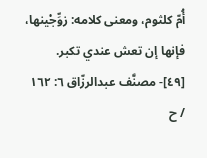أُمّ كلثوم، ومعنى كلامه: زوِّجْينها، فإنها إن تعش عندي تكبر.
[٤٩]- مصنَّف عبدالرزّاق ٦: ١٦٢ / ح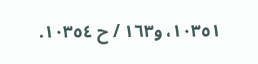١٠٣٥١، و١٦٣ / ح ١٠٣٥٤.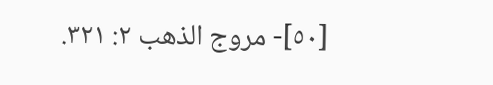[٥٠]- مروج الذهب ٢: ٣٢١.